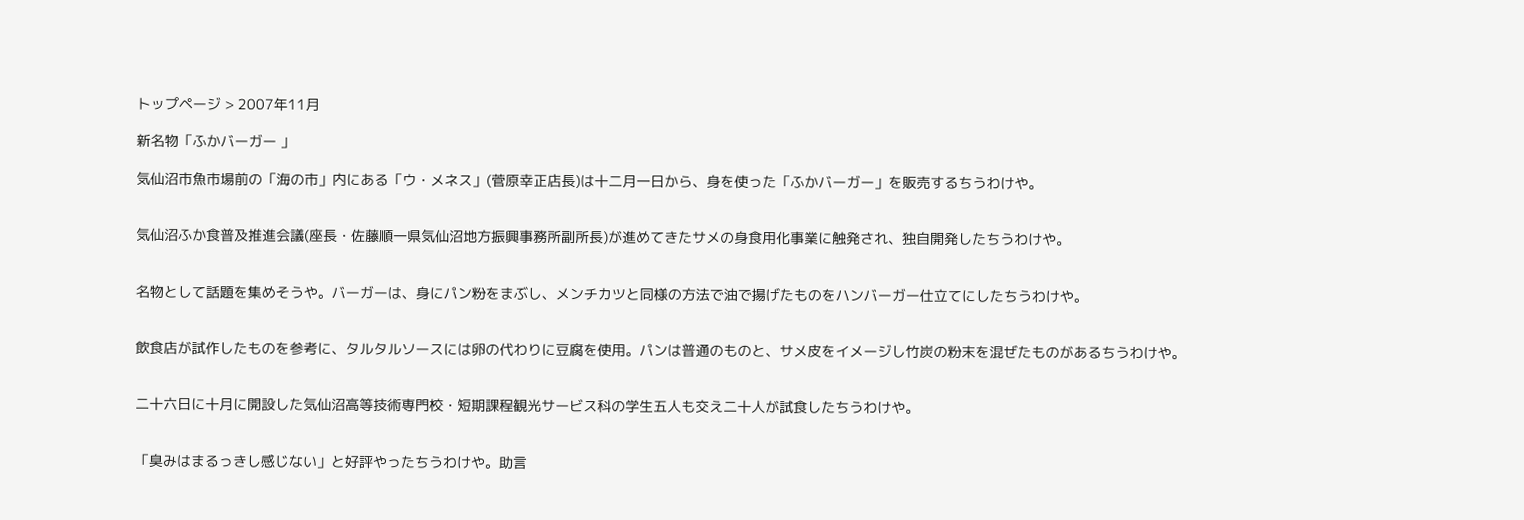トップページ > 2007年11月

新名物「ふかバーガー 」

気仙沼市魚市場前の「海の市」内にある「ウ・メネス」(菅原幸正店長)は十二月一日から、身を使った「ふかバーガー」を販売するちうわけや。


気仙沼ふか食普及推進会議(座長・佐藤順一県気仙沼地方振興事務所副所長)が進めてきたサメの身食用化事業に触発され、独自開発したちうわけや。


名物として話題を集めそうや。バーガーは、身にパン粉をまぶし、メンチカツと同様の方法で油で揚げたものをハンバーガー仕立てにしたちうわけや。


飲食店が試作したものを参考に、タルタルソースには卵の代わりに豆腐を使用。パンは普通のものと、サメ皮をイメージし竹炭の粉末を混ぜたものがあるちうわけや。


二十六日に十月に開設した気仙沼高等技術専門校・短期課程観光サービス科の学生五人も交え二十人が試食したちうわけや。


「臭みはまるっきし感じない」と好評やったちうわけや。助言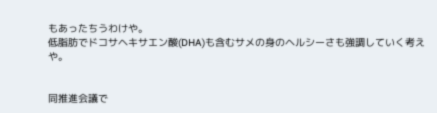もあったちうわけや。
低脂肪でドコサヘキサエン酸(DHA)も含むサメの身のヘルシーさも強調していく考えや。


同推進会議で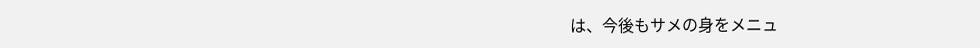は、今後もサメの身をメニュ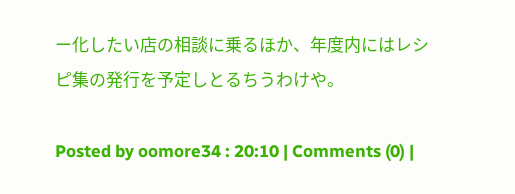ー化したい店の相談に乗るほか、年度内にはレシピ集の発行を予定しとるちうわけや。

Posted by oomore34 : 20:10 | Comments (0) |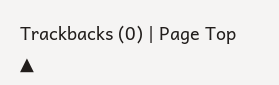Trackbacks (0) | Page Top ▲